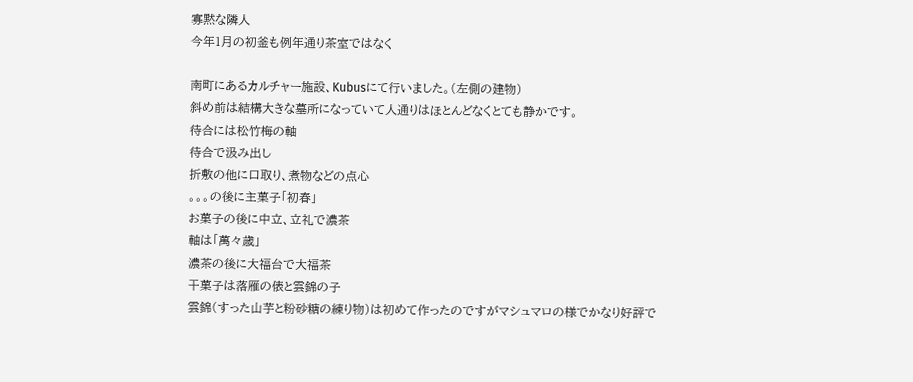寡黙な隣人
今年1月の初釜も例年通り茶室ではなく

南町にあるカルチャー施設、Kubusにて行いました。(左側の建物)
斜め前は結構大きな墓所になっていて人通りはほとんどなくとても静かです。
待合には松竹梅の軸
待合で汲み出し
折敷の他に口取り、煮物などの点心
。。。の後に主菓子「初春」
お菓子の後に中立、立礼で濃茶
軸は「萬々歳」
濃茶の後に大福台で大福茶
干菓子は落雁の俵と雲錦の子
雲錦(すった山芋と粉砂糖の練り物)は初めて作ったのですがマシュマロの様でかなり好評で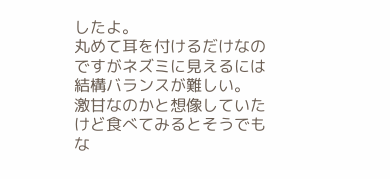したよ。
丸めて耳を付けるだけなのですがネズミに見えるには結構バランスが難しい。
激甘なのかと想像していたけど食べてみるとそうでもな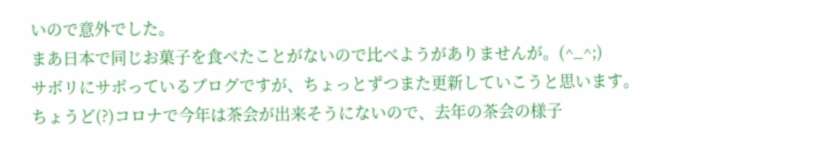いので意外でした。
まあ日本で同じお菓子を食べたことがないので比べようがありませんが。(^_^;)
サボリにサボっているブログですが、ちょっとずつまた更新していこうと思います。
ちょうど(?)コロナで今年は茶会が出来そうにないので、去年の茶会の様子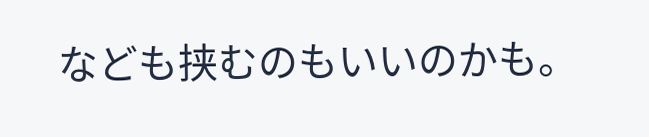なども挟むのもいいのかも。